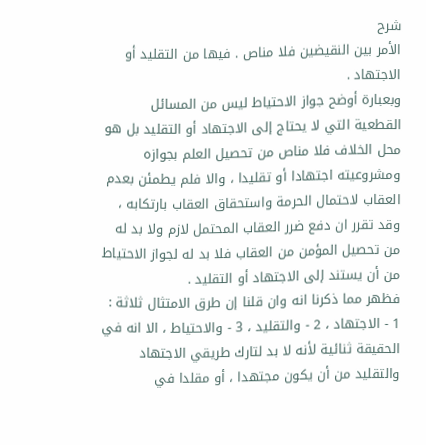شرح
الأمر بين النقيضين فلا مناص . فيها من التقليد أو الاجتهاد .
وبعبارة أوضح جواز الاحتياط ليس من المسائل القطعية التي لا يحتاج إلى الاجتهاد أو التقليد بل هو محل الخلاف فلا مناص من تحصيل العلم بجوازه ومشروعيته اجتهادا أو تقليدا ، والا فلم يطمئن بعدم العقاب لاحتمال الحرمة واستحقاق العقاب بارتكابه ، وقد تقرر ان دفع ضرر العقاب المحتمل لازم ولا بد له من تحصيل المؤمن من العقاب فلا بد له لجواز الاحتياط من أن يستند إلى الاجتهاد أو التقليد .
فظهر مما ذكرنا انه وان قلنا إن طرق الامتثال ثلاثة : 1 - الاجتهاد ، 2 - والتقليد ، 3 - والاحتياط ، الا انه في الحقيقة ثنائية لأنه لا بد لتارك طريقي الاجتهاد والتقليد من أن يكون مجتهدا ، أو مقلدا في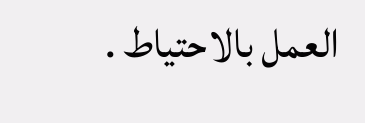العمل بالاحتياط .